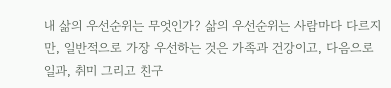내 삶의 우선순위는 무엇인가? 삶의 우선순위는 사람마다 다르지만, 일반적으로 가장 우선하는 것은 가족과 건강이고, 다음으로 일과, 취미 그리고 친구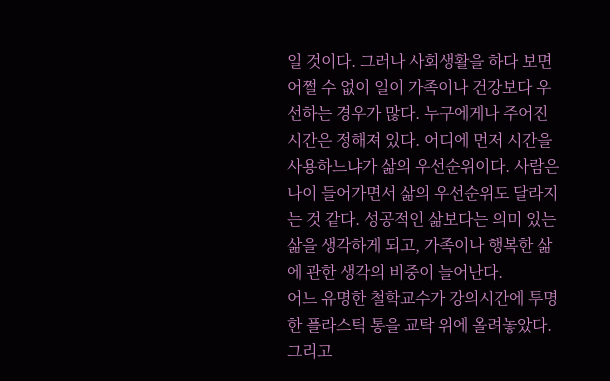일 것이다. 그러나 사회생활을 하다 보면 어쩔 수 없이 일이 가족이나 건강보다 우선하는 경우가 많다. 누구에게나 주어진 시간은 정해져 있다. 어디에 먼저 시간을 사용하느냐가 삶의 우선순위이다. 사람은 나이 들어가면서 삶의 우선순위도 달라지는 것 같다. 성공적인 삶보다는 의미 있는 삶을 생각하게 되고, 가족이나 행복한 삶에 관한 생각의 비중이 늘어난다.
어느 유명한 철학교수가 강의시간에 투명한 플라스틱 통을 교탁 위에 올려놓았다. 그리고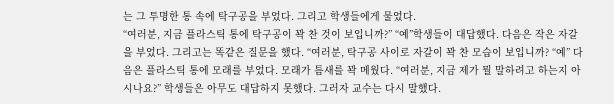는 그 투명한 통 속에 탁구공을 부었다. 그리고 학생들에게 물었다.
“여러분, 지금 플라스틱 통에 탁구공이 꽉 찬 것이 보입니까?” “예”학생들이 대답했다. 다음은 작은 자갈을 부었다. 그리고는 똑같은 질문을 했다. “여러분, 탁구공 사이로 자갈이 꽉 찬 모습이 보입니까? “예” 다음은 플라스틱 통에 모래를 부었다. 모래가 틈새를 꽉 메웠다. “여러분, 지금 제가 뭘 말하려고 하는지 아시나요?” 학생들은 아무도 대답하지 못했다. 그러자 교수는 다시 말했다.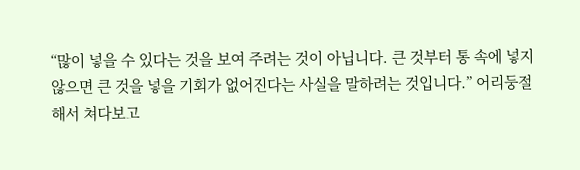“많이 넣을 수 있다는 것을 보여 주려는 것이 아닙니다. 큰 것부터 통 속에 넣지 않으면 큰 것을 넣을 기회가 없어진다는 사실을 말하려는 것입니다.” 어리둥절해서 쳐다보고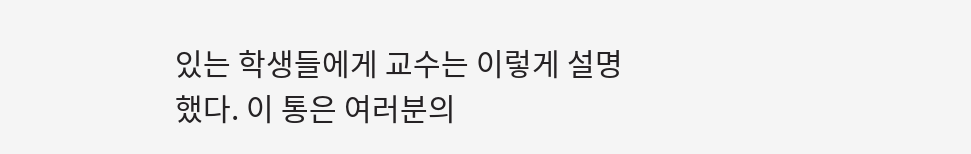있는 학생들에게 교수는 이렇게 설명했다. 이 통은 여러분의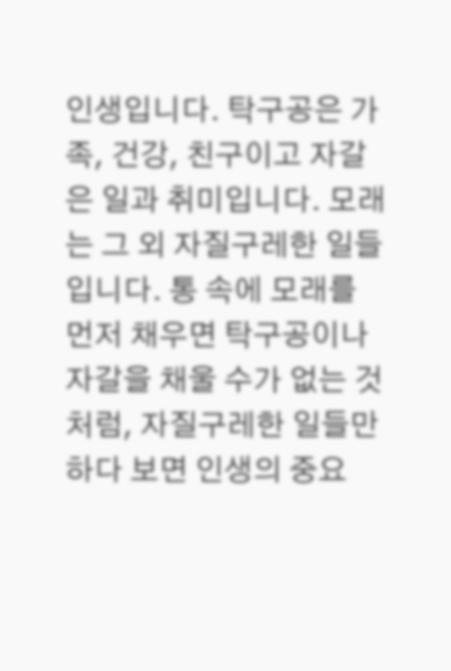인생입니다. 탁구공은 가족, 건강, 친구이고 자갈은 일과 취미입니다. 모래는 그 외 자질구레한 일들입니다. 통 속에 모래를 먼저 채우면 탁구공이나 자갈을 채울 수가 없는 것처럼, 자질구레한 일들만 하다 보면 인생의 중요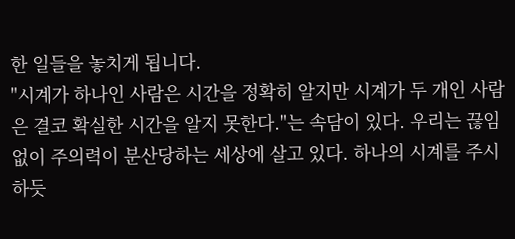한 일들을 놓치게 됩니다.
"시계가 하나인 사람은 시간을 정확히 알지만 시계가 두 개인 사람은 결코 확실한 시간을 알지 못한다."는 속담이 있다. 우리는 끊임없이 주의력이 분산당하는 세상에 살고 있다. 하나의 시계를 주시하듯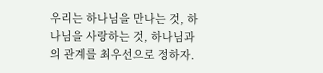우리는 하나님을 만나는 것, 하나님을 사랑하는 것, 하나님과의 관계를 최우선으로 정하자.